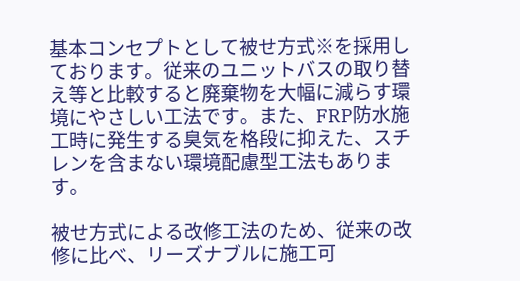基本コンセプトとして被せ方式※を採用しております。従来のユニットバスの取り替え等と比較すると廃棄物を大幅に減らす環境にやさしい工法です。また、FRP防水施工時に発生する臭気を格段に抑えた、スチレンを含まない環境配慮型工法もあります。

被せ方式による改修工法のため、従来の改修に比べ、リーズナブルに施工可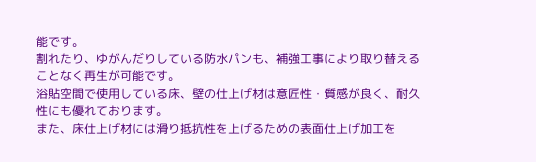能です。
割れたり、ゆがんだりしている防水パンも、補強工事により取り替えることなく再生が可能です。
浴貼空間で使用している床、壁の仕上げ材は意匠性・質感が良く、耐久性にも優れております。
また、床仕上げ材には滑り抵抗性を上げるための表面仕上げ加工を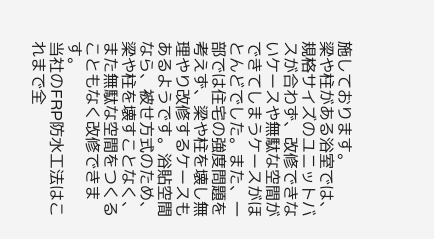施しております。
梁や柱がある浴室では、規格サイズのユニットバスが合わず、改修できないケースや無駄な空間ができてしまうケースがほとんどでした。また、一部では住宅の強度問題を考えず、梁や柱を壊し無理やり改修するケースもあるようです。浴貼空間なら、被せ方式のため、梁や柱を壊すことなく、また無駄な空間をつくることもなく改修できます。
当社のFRP防水工法はこれまで全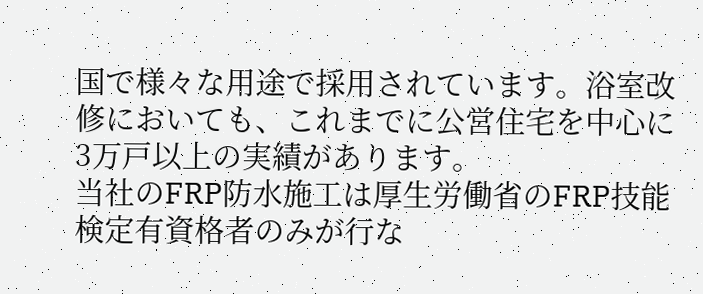国で様々な用途で採用されています。浴室改修においても、これまでに公営住宅を中心に3万戸以上の実績があります。
当社のFRP防水施工は厚生労働省のFRP技能検定有資格者のみが行な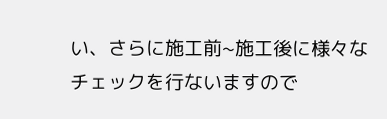い、さらに施工前~施工後に様々なチェックを行ないますので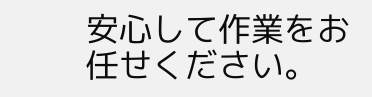安心して作業をお任せください。